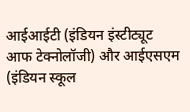आईआईटी (इंडियन इंस्टीट्यूट आफ टेक्नोलॉजी) और आईएसएम (इंडियन स्कूल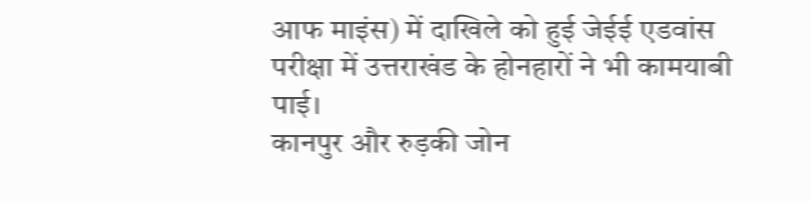आफ माइंस) में दाखिले को हुई जेईई एडवांस परीक्षा में उत्तराखंड के होनहारों ने भी कामयाबी पाई।
कानपुर और रुड़की जोन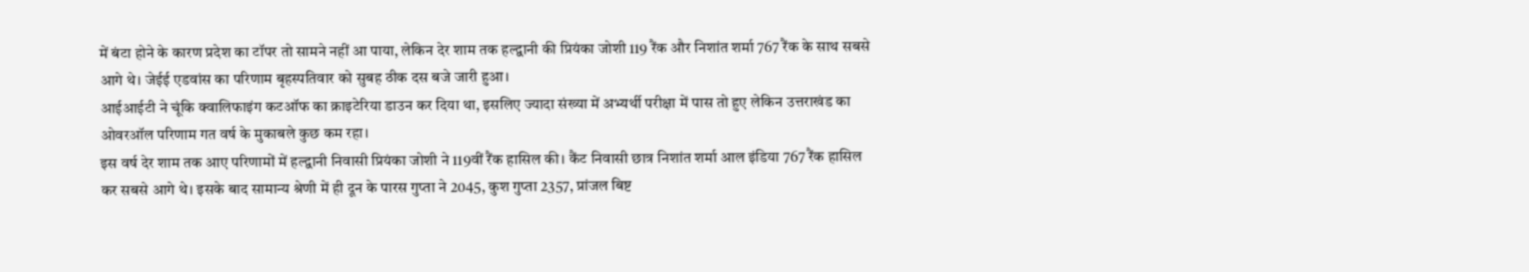में बंटा होने के कारण प्रदेश का टॉपर तो सामने नहीं आ पाया, लेकिन देर शाम तक हल्द्वानी की प्रियंका जोशी 119 रैंक और निशांत शर्मा 767 रैंक के साथ सबसे आगे थे। जेईई एडवांस का परिणाम बृहस्पतिवार को सुबह ठीक दस बजे जारी हुआ।
आईआईटी ने चूंकि क्वालिफाइंग कटऑफ का क्राइटेरिया डाउन कर दिया था, इसलिए ज्यादा संख्या में अभ्यर्थी परीक्षा में पास तो हुए लेकिन उत्तराखंड का ओवरऑल परिणाम गत वर्ष के मुकाबले कुछ कम रहा।
इस वर्ष देर शाम तक आए परिणामों में हल्द्वानी निवासी प्रियंका जोशी ने 119वीं रैंक हासिल की। कैंट निवासी छात्र निशांत शर्मा आल इंडिया 767 रैंक हासिल कर सबसे आगे थे। इसके बाद सामान्य श्रेणी में ही दून के पारस गुप्ता ने 2045, कुश गुप्ता 2357, प्रांजल बिष्ट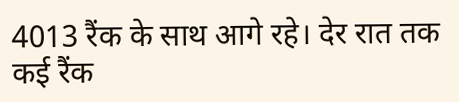4013 रैंक के साथ आगे रहे। देर रात तक कई रैंक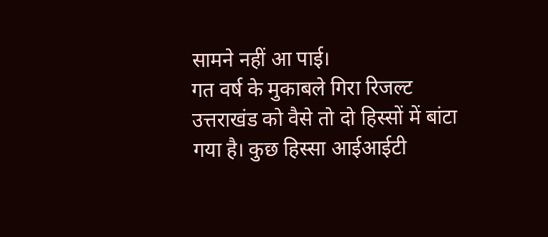सामने नहीं आ पाई।
गत वर्ष के मुकाबले गिरा रिजल्ट
उत्तराखंड को वैसे तो दो हिस्सों में बांटा गया है। कुछ हिस्सा आईआईटी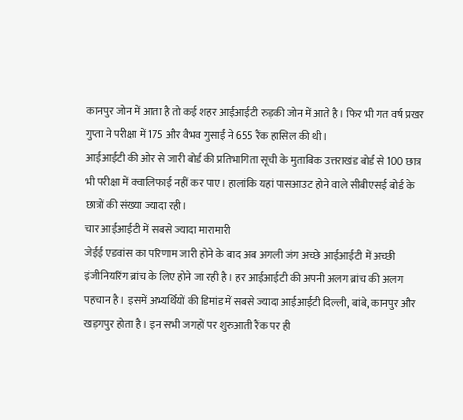कानपुर जोन में आता है तो कई शहर आईआईटी रुड़की जोन में आते है। फिर भी गत वर्ष प्रखर गुप्ता ने परीक्षा में 175 और वैभव गुसाईं ने 655 रैंक हासिल की थी।
आईआईटी की ओर से जारी बोर्ड की प्रतिभागिता सूची के मुताबिक उत्तराखंड बोर्ड से 100 छात्र भी परीक्षा में क्वालिफाई नहीं कर पाए। हालांकि यहां पासआउट होने वाले सीबीएसई बोर्ड के छात्रों की संख्या ज्यादा रही।
चार आईआईटी में सबसे ज्यादा मारामारी
जेईई एडवांस का परिणाम जारी होने के बाद अब अगली जंग अच्छे आईआईटी में अच्छी इंजीनियरिंग ब्रांच के लिए होने जा रही है। हर आईआईटी की अपनी अलग ब्रांच की अलग पहचान है। इसमें अभ्यर्थियों की डिमांड में सबसे ज्यादा आईआईटी दिल्ली, बांबे, कानपुर और खड़गपुर होता है। इन सभी जगहों पर शुरुआती रैंक पर ही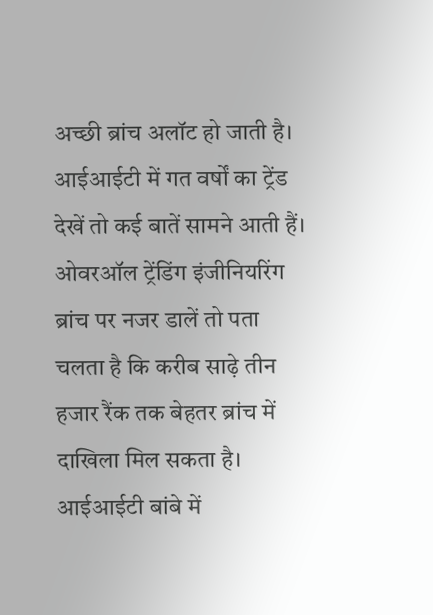अच्छी ब्रांच अलॉट हो जाती है।
आईआईटी में गत वर्षों का ट्रेंड देखें तो कई बातें सामने आती हैं। ओवरऑल ट्रेंडिंग इंजीनियरिंग ब्रांच पर नजर डालें तो पता चलता है कि करीब साढ़े तीन हजार रैंक तक बेहतर ब्रांच में दाखिला मिल सकता है।
आईआईटी बांबे में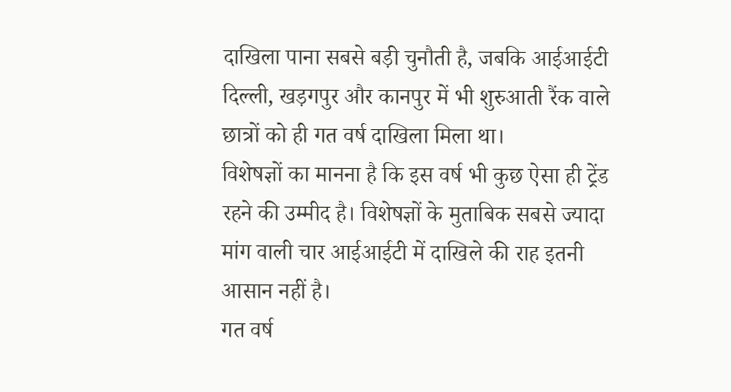दाखिला पाना सबसे बड़ी चुनौती है, जबकि आईआईटी दिल्ली, खड़गपुर और कानपुर में भी शुरुआती रैंक वाले छात्रों को ही गत वर्ष दाखिला मिला था।
विशेषज्ञों का मानना है कि इस वर्ष भी कुछ ऐसा ही ट्रेंड रहने की उम्मीद है। विशेषज्ञों के मुताबिक सबसे ज्यादा मांग वाली चार आईआईटी में दाखिले की राह इतनी आसान नहीं है।
गत वर्ष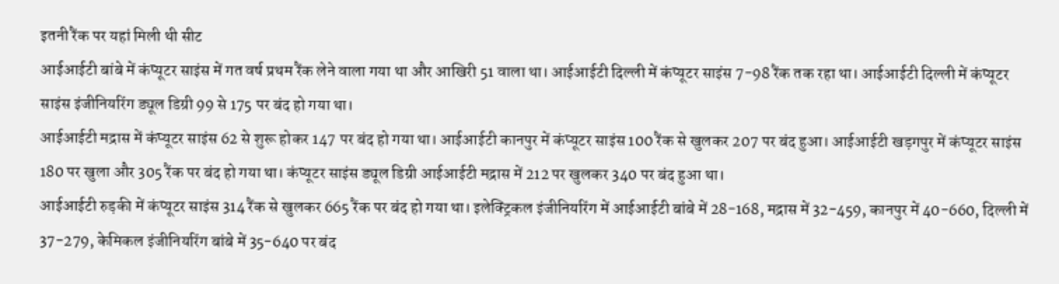इतनी रैंक पर यहां मिली थी सीट
आईआईटी बांबे में कंप्यूटर साइंस में गत वर्ष प्रथम रैंक लेने वाला गया था और आखिरी 51 वाला था। आईआईटी दिल्ली में कंप्यूटर साइंस 7-98 रैंक तक रहा था। आईआईटी दिल्ली में कंप्यूटर साइंस इंजीनियरिंग ड्यूल डिग्री 99 से 175 पर बंद हो गया था।
आईआईटी मद्रास में कंप्यूटर साइंस 62 से शुरू होकर 147 पर बंद हो गया था। आईआईटी कानपुर में कंप्यूटर साइंस 100 रैंक से खुलकर 207 पर बंद हुआ। आईआईटी खड़गपुर में कंप्यूटर साइंस 180 पर खुला और 305 रैंक पर बंद हो गया था। कंप्यूटर साइंस ड्यूल डिग्री आईआईटी मद्रास में 212 पर खुलकर 340 पर बंद हुआ था।
आईआईटी रुड़की में कंप्यूटर साइंस 314 रैंक से खुलकर 665 रैंक पर बंद हो गया था। इलेक्ट्रिकल इंजीनियरिंग में आईआईटी बांबे में 28-168, मद्रास में 32-459, कानपुर में 40-660, दिल्ली में 37-279, केमिकल इंजीनियरिंग बांबे में 35-640 पर बंद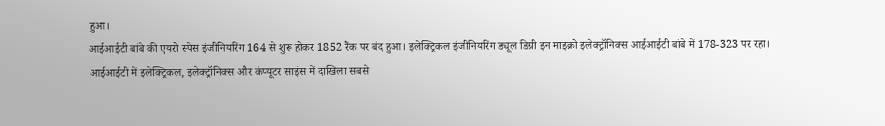हुआ।
आईआईटी बांबे की एयरो स्पेस इंजीनियरिंग 164 से शुरू होकर 1852 रैंक पर बंद हुआ। इलेक्ट्रिकल इंजीनियरिंग ड्यूल डिग्री इन माइक्रो इलेक्ट्रॉनिक्स आईआईटी बांबे में 178-323 पर रहा।
आईआईटी में इलेक्ट्रिकल, इलेक्ट्रॉनिक्स और कंप्यूटर साइंस में दाखिला सबसे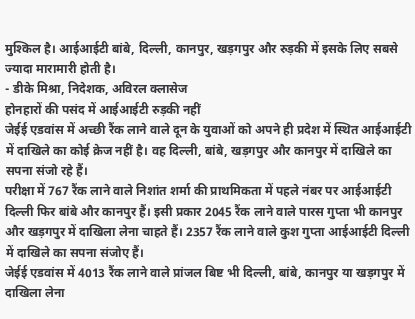मुश्किल है। आईआईटी बांबे, दिल्ली, कानपुर, खड़गपुर और रुड़की में इसके लिए सबसे ज्यादा मारामारी होती है।
- डीके मिश्रा, निदेशक, अविरल क्लासेज
होनहारों की पसंद में आईआईटी रुड़की नहीं
जेईई एडवांस में अच्छी रैंक लाने वाले दून के युवाओं को अपने ही प्रदेश में स्थित आईआईटी में दाखिले का कोई क्रेज नहीं है। वह दिल्ली, बांबे, खड़गपुर और कानपुर में दाखिले का सपना संजो रहे हैं।
परीक्षा में 767 रैंक लाने वाले निशांत शर्मा की प्राथमिकता में पहले नंबर पर आईआईटी दिल्ली फिर बांबे और कानपुर हैं। इसी प्रकार 2045 रैंक लाने वाले पारस गुप्ता भी कानपुर और खड़गपुर में दाखिला लेना चाहते हैं। 2357 रैंक लाने वाले कुश गुप्ता आईआईटी दिल्ली में दाखिले का सपना संजोए हैं।
जेईई एडवांस में 4013 रैंक लाने वाले प्रांजल बिष्ट भी दिल्ली, बांबे, कानपुर या खड़गपुर में दाखिला लेना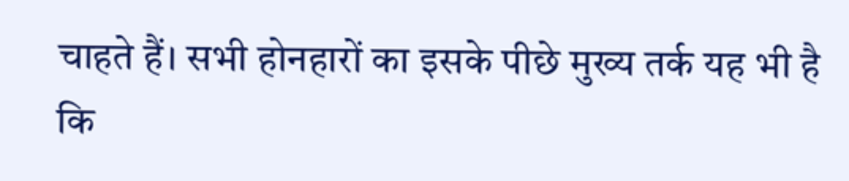चाहते हैं। सभी होनहारों का इसके पीछे मुख्य तर्क यह भी है कि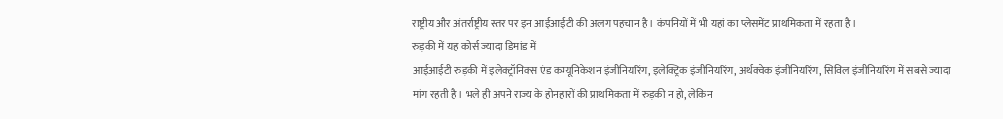राष्ट्रीय और अंतर्राष्ट्रीय स्तर पर इन आईआईटी की अलग पहचान है। कंपनियों में भी यहां का प्लेसमेंट प्राथमिकता में रहता है।
रुड़की में यह कोर्स ज्यादा डिमांड में
आईआईटी रुड़की में इलेक्ट्रॉनिक्स एंड कम्यूनिकेशन इंजीनियरिंग, इलेक्ट्रिक इंजीनियरिंग, अर्थक्वेक इंजीनियरिंग, सिविल इंजीनियरिंग में सबसे ज्यादा मांग रहती है। भले ही अपने राज्य के होनहारों की प्राथमिकता में रुड़की न हो, लेकिन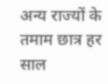अन्य राज्यों के तमाम छात्र हर साल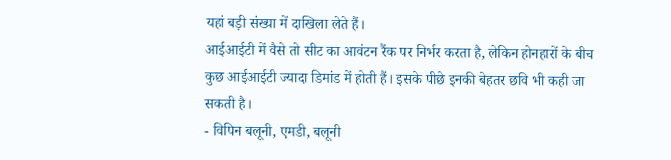यहां बड़ी संख्या में दाखिला लेते हैं।
आईआईटी में वैसे तो सीट का आवंटन रैंक पर निर्भर करता है, लेकिन होनहारों के बीच कुछ आईआईटी ज्यादा डिमांड में होती हैं। इसके पीछे इनकी बेहतर छवि भी कही जा सकती है।
- विपिन बलूनी, एमडी, बलूनी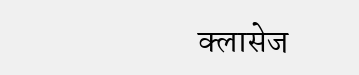क्लासेज